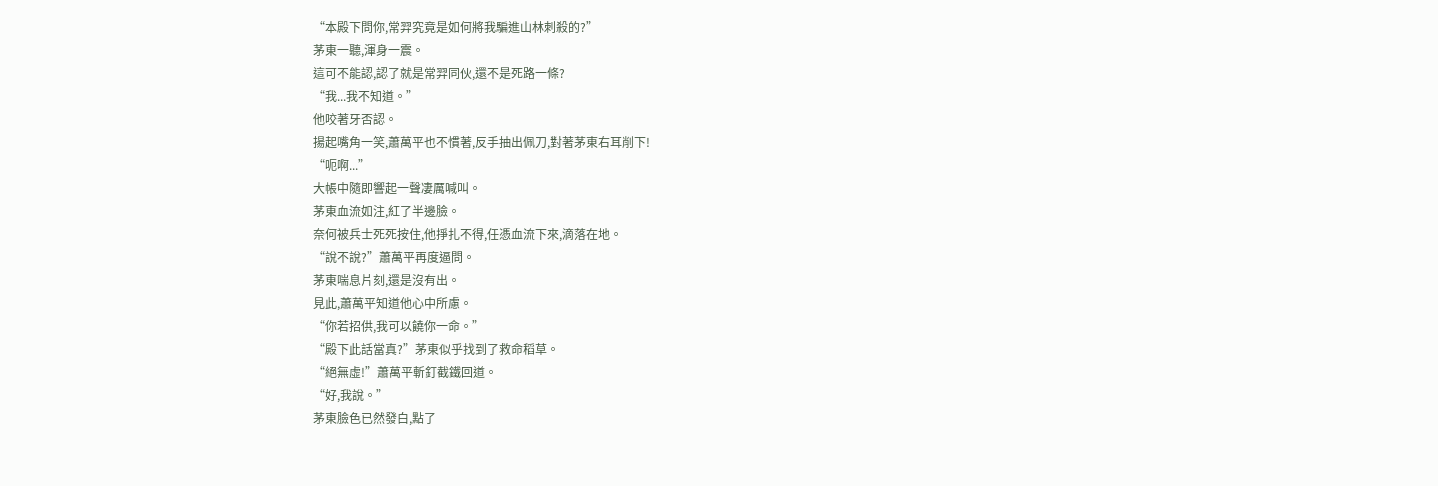“本殿下問你,常羿究竟是如何將我騙進山林刺殺的?”
茅東一聽,渾身一震。
這可不能認,認了就是常羿同伙,還不是死路一條?
“我...我不知道。”
他咬著牙否認。
揚起嘴角一笑,蕭萬平也不慣著,反手抽出佩刀,對著茅東右耳削下!
“呃啊...”
大帳中隨即響起一聲凄厲喊叫。
茅東血流如注,紅了半邊臉。
奈何被兵士死死按住,他掙扎不得,任憑血流下來,滴落在地。
“說不說?”蕭萬平再度逼問。
茅東喘息片刻,還是沒有出。
見此,蕭萬平知道他心中所慮。
“你若招供,我可以饒你一命。”
“殿下此話當真?”茅東似乎找到了救命稻草。
“絕無虛!”蕭萬平斬釘截鐵回道。
“好,我說。”
茅東臉色已然發白,點了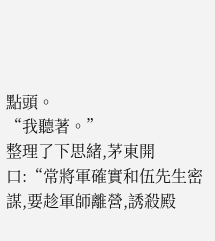點頭。
“我聽著。”
整理了下思緒,茅東開口:“常將軍確實和伍先生密謀,要趁軍師離營,誘殺殿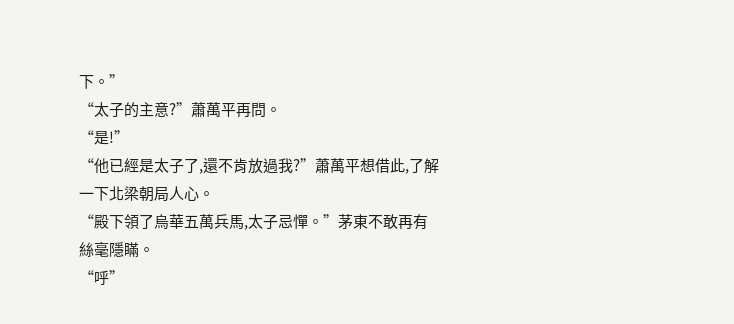下。”
“太子的主意?”蕭萬平再問。
“是!”
“他已經是太子了,還不肯放過我?”蕭萬平想借此,了解一下北梁朝局人心。
“殿下領了烏華五萬兵馬,太子忌憚。”茅東不敢再有絲毫隱瞞。
“呼”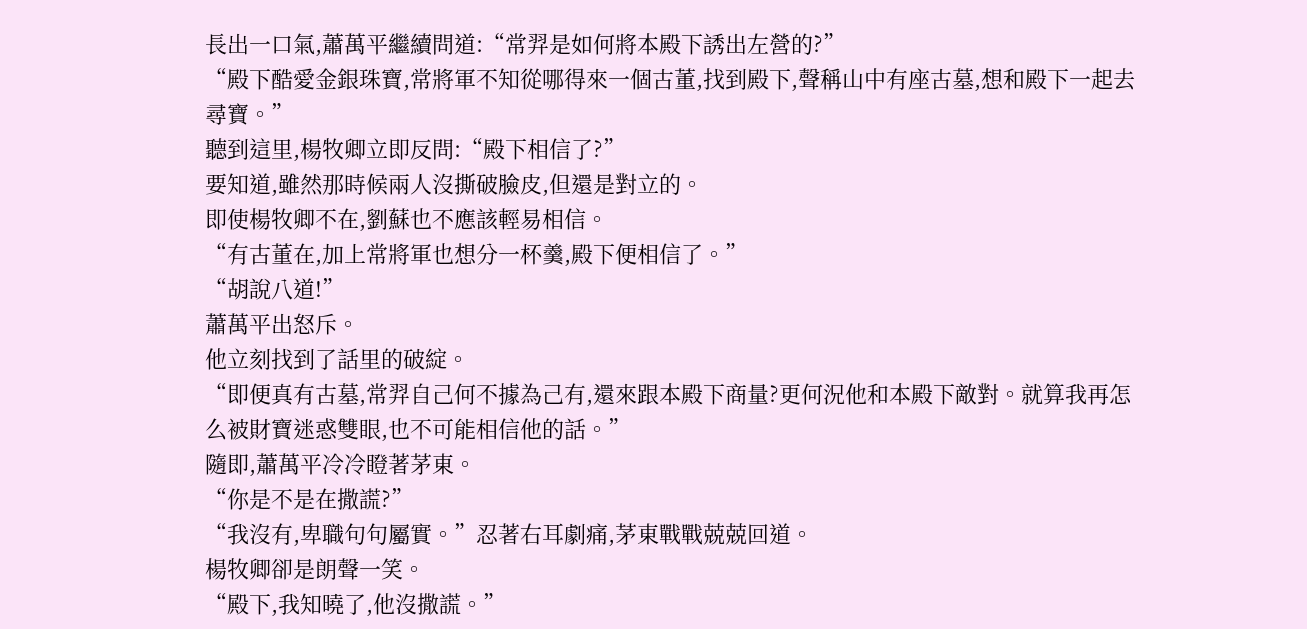長出一口氣,蕭萬平繼續問道:“常羿是如何將本殿下誘出左營的?”
“殿下酷愛金銀珠寶,常將軍不知從哪得來一個古董,找到殿下,聲稱山中有座古墓,想和殿下一起去尋寶。”
聽到這里,楊牧卿立即反問:“殿下相信了?”
要知道,雖然那時候兩人沒撕破臉皮,但還是對立的。
即使楊牧卿不在,劉蘇也不應該輕易相信。
“有古董在,加上常將軍也想分一杯羹,殿下便相信了。”
“胡說八道!”
蕭萬平出怒斥。
他立刻找到了話里的破綻。
“即便真有古墓,常羿自己何不據為己有,還來跟本殿下商量?更何況他和本殿下敵對。就算我再怎么被財寶迷惑雙眼,也不可能相信他的話。”
隨即,蕭萬平冷冷瞪著茅東。
“你是不是在撒謊?”
“我沒有,卑職句句屬實。”忍著右耳劇痛,茅東戰戰兢兢回道。
楊牧卿卻是朗聲一笑。
“殿下,我知曉了,他沒撒謊。”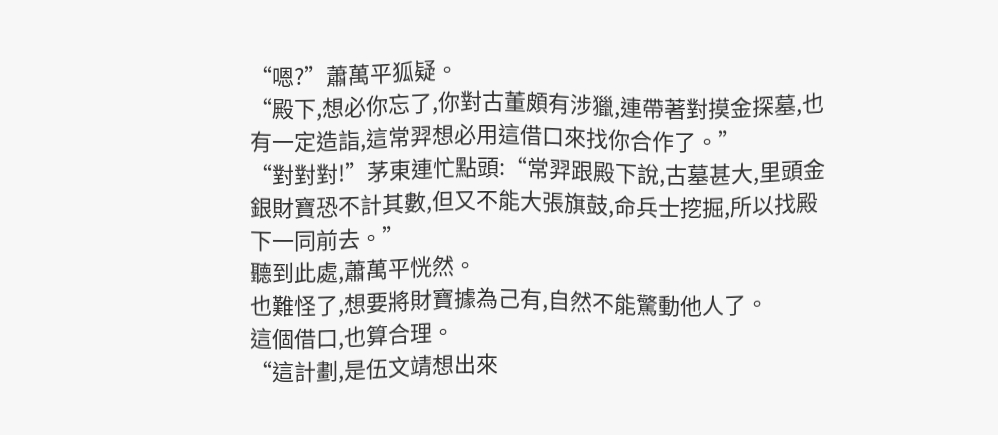“嗯?”蕭萬平狐疑。
“殿下,想必你忘了,你對古董頗有涉獵,連帶著對摸金探墓,也有一定造詣,這常羿想必用這借口來找你合作了。”
“對對對!”茅東連忙點頭:“常羿跟殿下說,古墓甚大,里頭金銀財寶恐不計其數,但又不能大張旗鼓,命兵士挖掘,所以找殿下一同前去。”
聽到此處,蕭萬平恍然。
也難怪了,想要將財寶據為己有,自然不能驚動他人了。
這個借口,也算合理。
“這計劃,是伍文靖想出來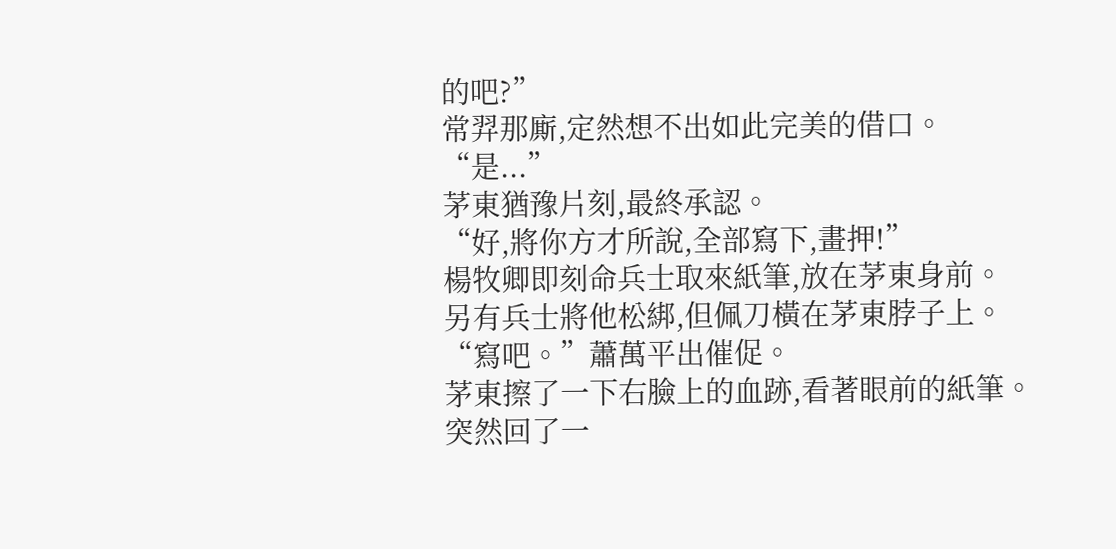的吧?”
常羿那廝,定然想不出如此完美的借口。
“是...”
茅東猶豫片刻,最終承認。
“好,將你方才所說,全部寫下,畫押!”
楊牧卿即刻命兵士取來紙筆,放在茅東身前。
另有兵士將他松綁,但佩刀橫在茅東脖子上。
“寫吧。”蕭萬平出催促。
茅東擦了一下右臉上的血跡,看著眼前的紙筆。
突然回了一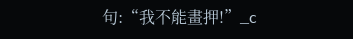句:“我不能畫押!”_c